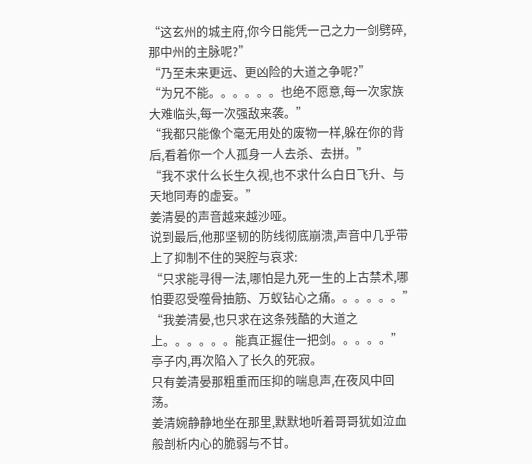“这玄州的城主府,你今日能凭一己之力一剑劈碎,那中州的主脉呢?”
“乃至未来更远、更凶险的大道之争呢?”
“为兄不能。。。。。。也绝不愿意,每一次家族大难临头,每一次强敌来袭。”
“我都只能像个毫无用处的废物一样,躲在你的背后,看着你一个人孤身一人去杀、去拼。”
“我不求什么长生久视,也不求什么白日飞升、与天地同寿的虚妄。”
姜清晏的声音越来越沙哑。
说到最后,他那坚韧的防线彻底崩溃,声音中几乎带上了抑制不住的哭腔与哀求:
“只求能寻得一法,哪怕是九死一生的上古禁术,哪怕要忍受噬骨抽筋、万蚁钻心之痛。。。。。。”
“我姜清晏,也只求在这条残酷的大道之上。。。。。。能真正握住一把剑。。。。。”
亭子内,再次陷入了长久的死寂。
只有姜清晏那粗重而压抑的喘息声,在夜风中回荡。
姜清婉静静地坐在那里,默默地听着哥哥犹如泣血般剖析内心的脆弱与不甘。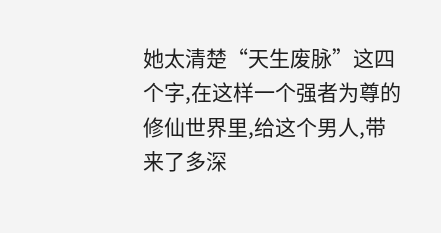她太清楚“天生废脉”这四个字,在这样一个强者为尊的修仙世界里,给这个男人,带来了多深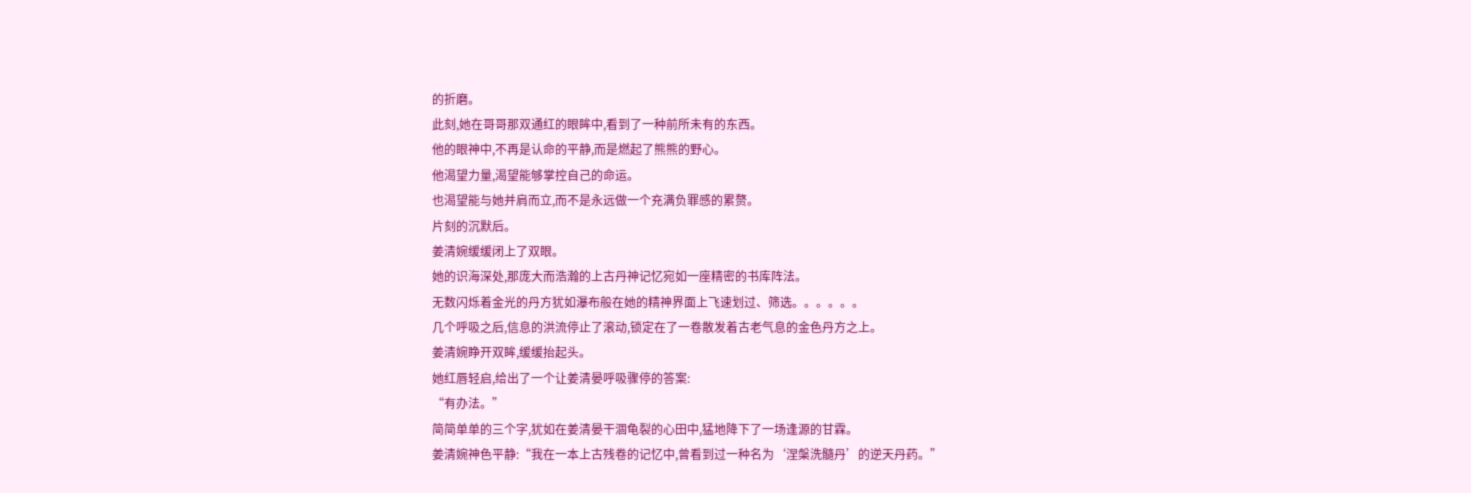的折磨。
此刻,她在哥哥那双通红的眼眸中,看到了一种前所未有的东西。
他的眼神中,不再是认命的平静,而是燃起了熊熊的野心。
他渴望力量,渴望能够掌控自己的命运。
也渴望能与她并肩而立,而不是永远做一个充满负罪感的累赘。
片刻的沉默后。
姜清婉缓缓闭上了双眼。
她的识海深处,那庞大而浩瀚的上古丹神记忆宛如一座精密的书库阵法。
无数闪烁着金光的丹方犹如瀑布般在她的精神界面上飞速划过、筛选。。。。。。
几个呼吸之后,信息的洪流停止了滚动,锁定在了一卷散发着古老气息的金色丹方之上。
姜清婉睁开双眸,缓缓抬起头。
她红唇轻启,给出了一个让姜清晏呼吸骤停的答案:
“有办法。”
简简单单的三个字,犹如在姜清晏干涸龟裂的心田中,猛地降下了一场逢源的甘霖。
姜清婉神色平静:“我在一本上古残卷的记忆中,曾看到过一种名为‘涅槃洗髓丹’的逆天丹药。”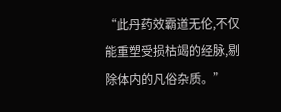“此丹药效霸道无伦,不仅能重塑受损枯竭的经脉,剔除体内的凡俗杂质。”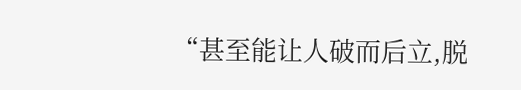“甚至能让人破而后立,脱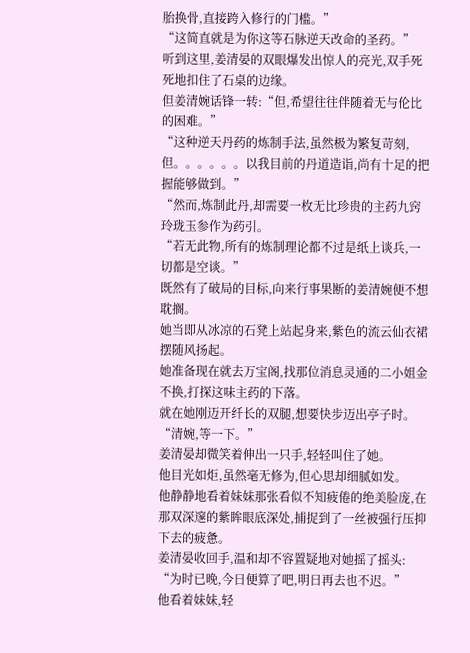胎换骨,直接跨入修行的门槛。”
“这简直就是为你这等石脉逆天改命的圣药。”
听到这里,姜清晏的双眼爆发出惊人的亮光,双手死死地扣住了石桌的边缘。
但姜清婉话锋一转:“但,希望往往伴随着无与伦比的困难。”
“这种逆天丹药的炼制手法,虽然极为繁复苛刻,但。。。。。。以我目前的丹道造诣,尚有十足的把握能够做到。”
“然而,炼制此丹,却需要一枚无比珍贵的主药九窍玲珑玉参作为药引。
“若无此物,所有的炼制理论都不过是纸上谈兵,一切都是空谈。”
既然有了破局的目标,向来行事果断的姜清婉便不想耽搁。
她当即从冰凉的石凳上站起身来,紫色的流云仙衣裙摆随风扬起。
她准备现在就去万宝阁,找那位消息灵通的二小姐金不换,打探这味主药的下落。
就在她刚迈开纤长的双腿,想要快步迈出亭子时。
“清婉,等一下。”
姜清晏却微笑着伸出一只手,轻轻叫住了她。
他目光如炬,虽然毫无修为,但心思却细腻如发。
他静静地看着妹妹那张看似不知疲倦的绝美脸庞,在那双深邃的紫眸眼底深处,捕捉到了一丝被强行压抑下去的疲惫。
姜清晏收回手,温和却不容置疑地对她摇了摇头:
“为时已晚,今日便算了吧,明日再去也不迟。”
他看着妹妹,轻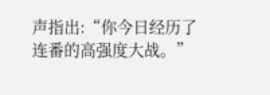声指出:“你今日经历了连番的高强度大战。”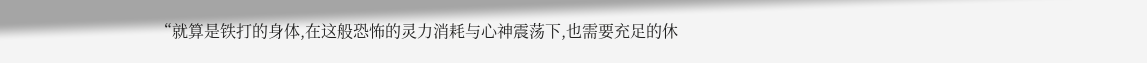“就算是铁打的身体,在这般恐怖的灵力消耗与心神震荡下,也需要充足的休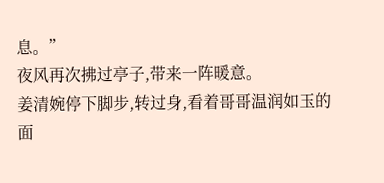息。”
夜风再次拂过亭子,带来一阵暖意。
姜清婉停下脚步,转过身,看着哥哥温润如玉的面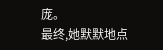庞。
最终,她默默地点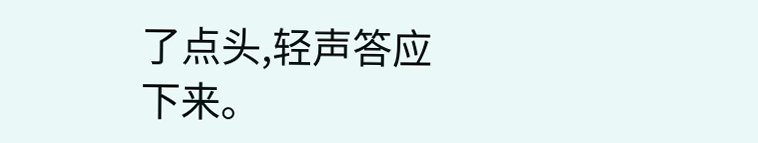了点头,轻声答应下来。